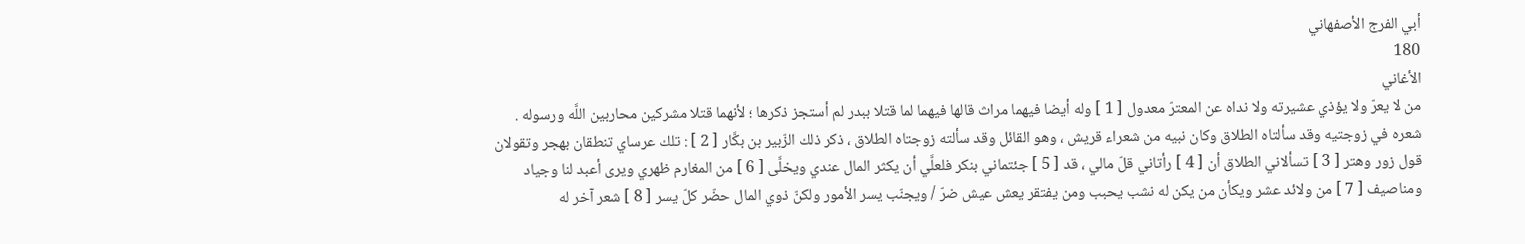أبي الفرج الأصفهاني
180
الأغاني
من لا يعرّ ولا يؤذي عشيرته ولا نداه عن المعترّ معدول [ 1 ] وله أيضا فيهما مراث قالها فيهما لما قتلا ببدر لم أستجز ذكرها ؛ لأنهما قتلا مشركين محاربين اللَّه ورسوله . شعره في زوجتيه وقد سألتاه الطلاق وكان نبيه من شعراء قريش ، وهو القائل وقد سألته زوجتاه الطلاق ، ذكر ذلك الزّبير بن بكَّار [ 2 ] : تلك عرساي تنطقان بهجر وتقولان قول زور وهتر [ 3 ] تسألاني الطلاق أن [ 4 ] رأتاني قلّ مالي ، قد [ 5 ] جئتماني بنكر فلعلَّي أن يكثر المال عندي ويخلَّى [ 6 ] من المغارم ظهري ويرى أعبد لنا وجياد ومناصيف [ 7 ] من ولائد عشر ويكأن من يكن له نشب يحبب ومن يفتقر يعش عيش ضرّ / ويجنّب يسر الأمور ولكنّ ذوي المال حضّر كلّ يسر [ 8 ] شعر آخر له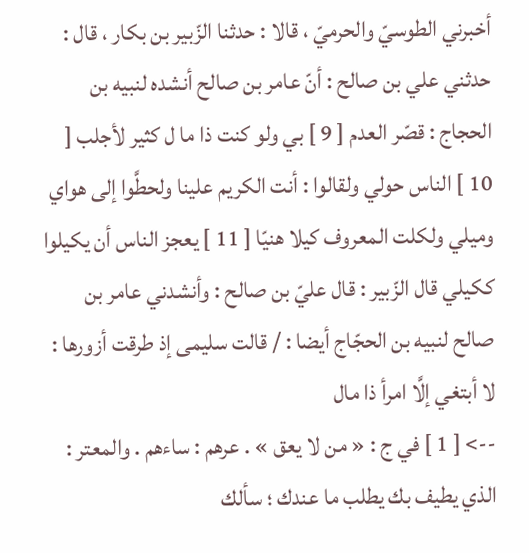أخبرني الطوسيّ والحرميّ ، قالا : حدثنا الزّبير بن بكار ، قال : حدثني علي بن صالح : أنّ عامر بن صالح أنشده لنبيه بن الحجاج : قصّر العدم [ 9 ] بي ولو كنت ذا ما ل كثير لأجلب [ 10 ] الناس حولي ولقالوا : أنت الكريم علينا ولحطَّوا إلى هواي وميلي ولكلت المعروف كيلا هنيّا [ 11 ] يعجز الناس أن يكيلوا ككيلي قال الزّبير : قال عليّ بن صالح : وأنشدني عامر بن صالح لنبيه بن الحجّاج أيضا : / قالت سليمى إذ طرقت أزورها : لا أبتغي إلَّا امرأ ذا مال
--> [ 1 ] في ج : « من لا يعق » . عرهم : ساءهم . والمعتر : الذي يطيف بك يطلب ما عندك ؛ سألك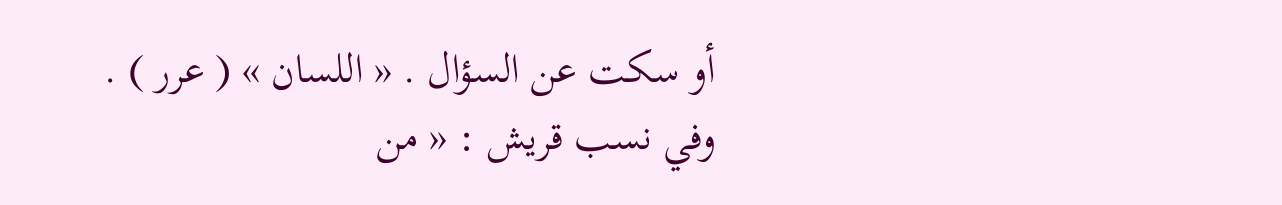أو سكت عن السؤال . « اللسان » ( عرر ) . وفي نسب قريش : « من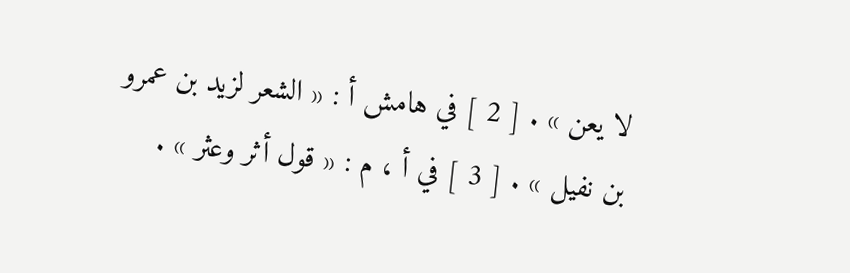لا يعن » . [ 2 ] في هامش أ : « الشعر لزيد بن عمرو بن نفيل » . [ 3 ] في أ ، م : « قول أثر وعثر » .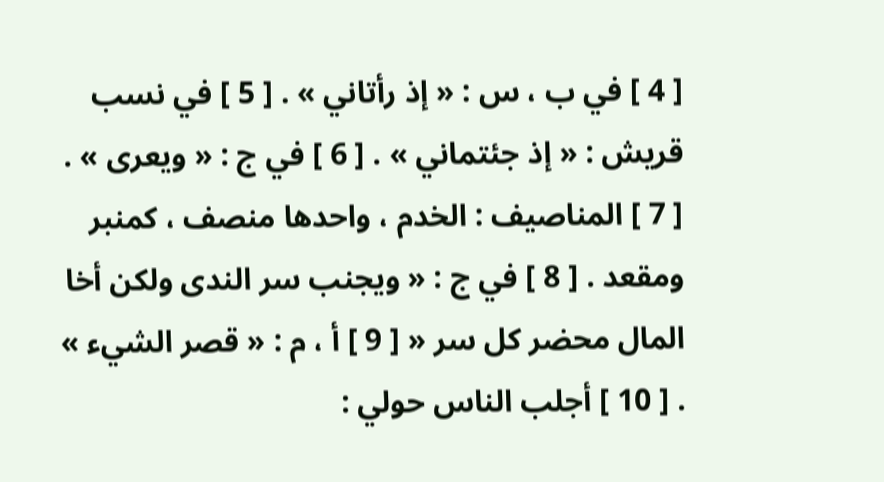[ 4 ] في ب ، س : « إذ رأتاني » . [ 5 ] في نسب قريش : « إذ جئتماني » . [ 6 ] في ج : « ويعرى » . [ 7 ] المناصيف : الخدم ، واحدها منصف ، كمنبر ومقعد . [ 8 ] في ج : « ويجنب سر الندى ولكن أخا المال محضر كل سر « [ 9 ] أ ، م : « قصر الشيء » . [ 10 ] أجلب الناس حولي :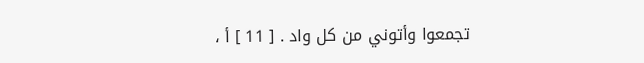تجمعوا وأتوني من كل واد . [ 11 ] أ ،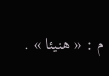م : « هنيئا » .